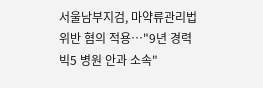서울남부지검, 마약류관리법 위반 혐의 적용…"9년 경력 빅5 병원 안과 소속"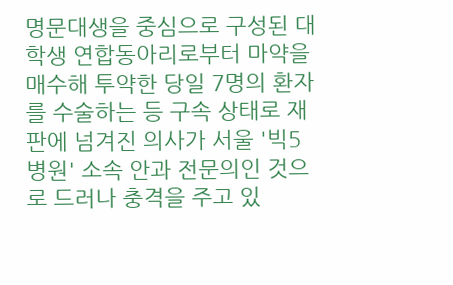명문대생을 중심으로 구성된 대학생 연합동아리로부터 마약을 매수해 투약한 당일 7명의 환자를 수술하는 등 구속 상태로 재판에 넘겨진 의사가 서울 '빅5 병원' 소속 안과 전문의인 것으로 드러나 충격을 주고 있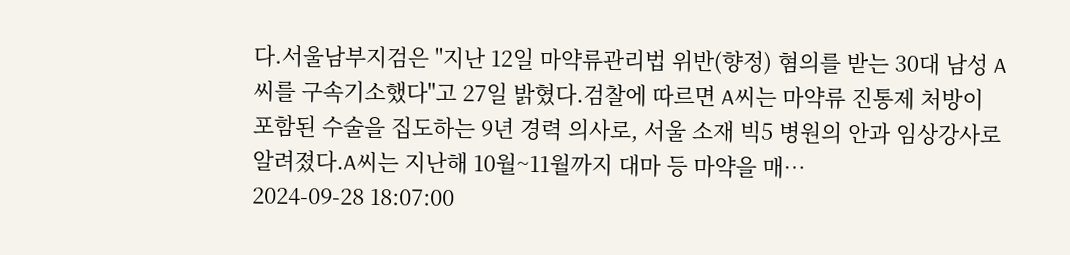다.서울남부지검은 "지난 12일 마약류관리법 위반(향정) 혐의를 받는 30대 남성 A씨를 구속기소했다"고 27일 밝혔다.검찰에 따르면 A씨는 마약류 진통제 처방이 포함된 수술을 집도하는 9년 경력 의사로, 서울 소재 빅5 병원의 안과 임상강사로 알려졌다.A씨는 지난해 10월~11월까지 대마 등 마약을 매…
2024-09-28 18:07:00